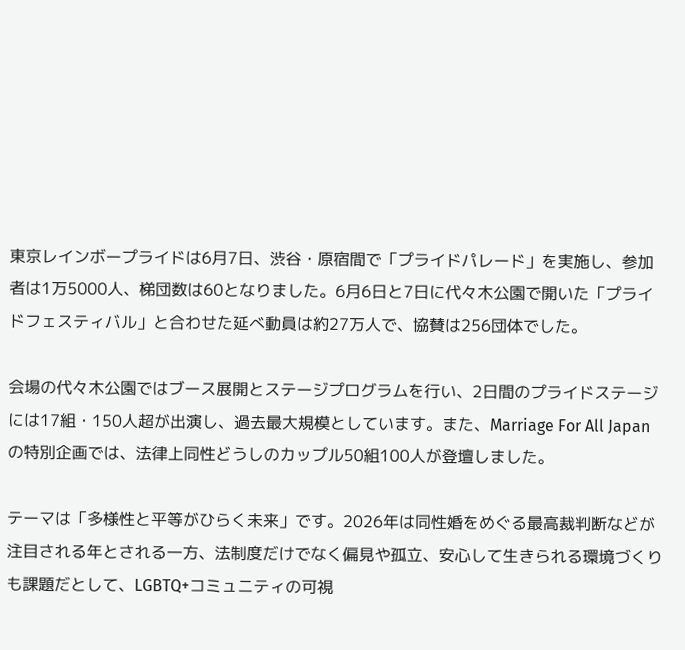東京レインボープライドは6月7日、渋谷・原宿間で「プライドパレード」を実施し、参加者は1万5000人、梯団数は60となりました。6月6日と7日に代々木公園で開いた「プライドフェスティバル」と合わせた延べ動員は約27万人で、協賛は256団体でした。

会場の代々木公園ではブース展開とステージプログラムを行い、2日間のプライドステージには17組・150人超が出演し、過去最大規模としています。また、Marriage For All Japanの特別企画では、法律上同性どうしのカップル50組100人が登壇しました。

テーマは「多様性と平等がひらく未来」です。2026年は同性婚をめぐる最高裁判断などが注目される年とされる一方、法制度だけでなく偏見や孤立、安心して生きられる環境づくりも課題だとして、LGBTQ+コミュニティの可視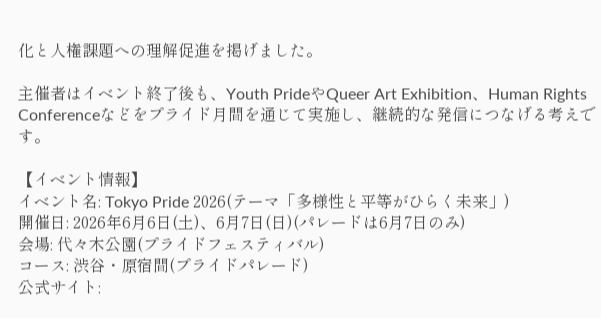化と人権課題への理解促進を掲げました。

主催者はイベント終了後も、Youth PrideやQueer Art Exhibition、Human Rights Conferenceなどをプライド月間を通じて実施し、継続的な発信につなげる考えです。

【イベント情報】
イベント名: Tokyo Pride 2026(テーマ「多様性と平等がひらく未来」)
開催日: 2026年6月6日(土)、6月7日(日)(パレードは6月7日のみ)
会場: 代々木公園(プライドフェスティバル)
コース: 渋谷・原宿間(プライドパレード)
公式サイト: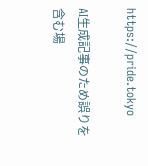https://pride.tokyo

AI生成記事のため誤りを含む場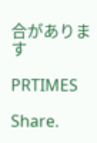合があります

PRTIMES

Share.